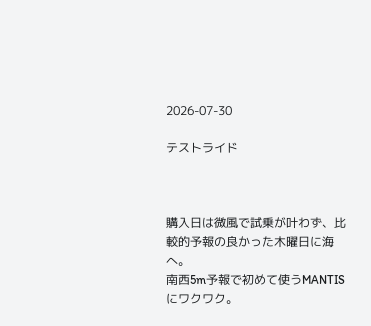2026-07-30

テストライド



購入日は微風で試乗が叶わず、比較的予報の良かった木曜日に海へ。
南西5m予報で初めて使うMANTISにワクワク。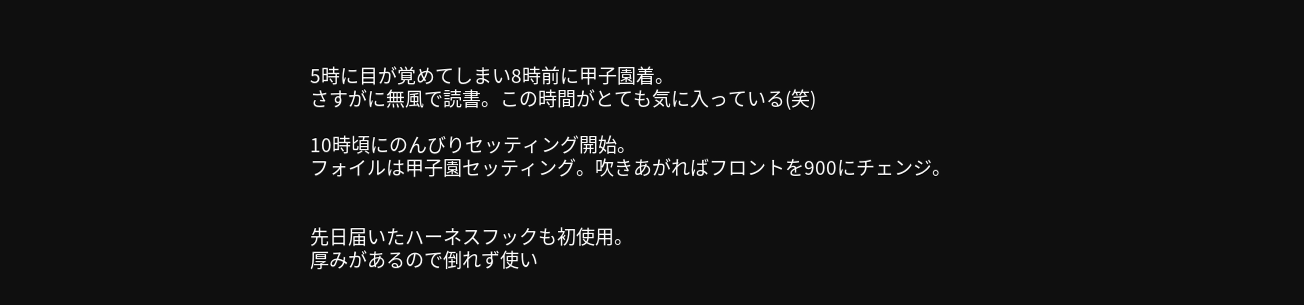5時に目が覚めてしまい8時前に甲子園着。
さすがに無風で読書。この時間がとても気に入っている(笑)

10時頃にのんびりセッティング開始。
フォイルは甲子園セッティング。吹きあがればフロントを900にチェンジ。


先日届いたハーネスフックも初使用。
厚みがあるので倒れず使い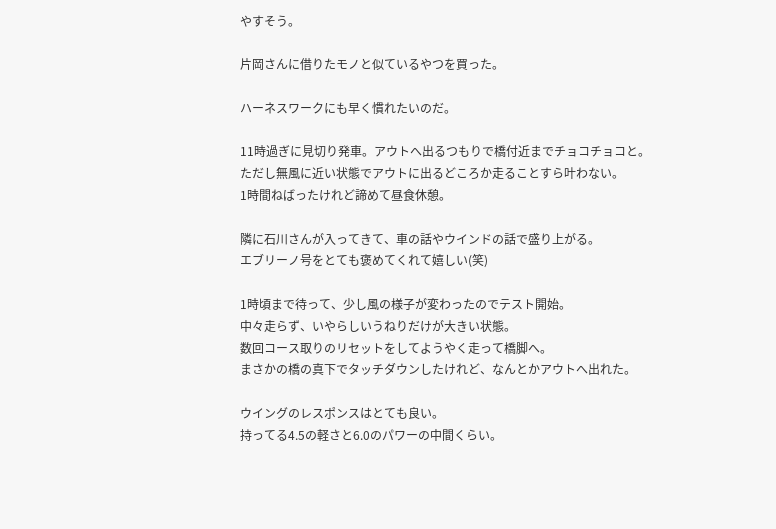やすそう。

片岡さんに借りたモノと似ているやつを買った。

ハーネスワークにも早く慣れたいのだ。

11時過ぎに見切り発車。アウトへ出るつもりで橋付近までチョコチョコと。
ただし無風に近い状態でアウトに出るどころか走ることすら叶わない。
1時間ねばったけれど諦めて昼食休憩。

隣に石川さんが入ってきて、車の話やウインドの話で盛り上がる。
エブリーノ号をとても褒めてくれて嬉しい(笑)

1時頃まで待って、少し風の様子が変わったのでテスト開始。
中々走らず、いやらしいうねりだけが大きい状態。
数回コース取りのリセットをしてようやく走って橋脚へ。
まさかの橋の真下でタッチダウンしたけれど、なんとかアウトへ出れた。

ウイングのレスポンスはとても良い。
持ってる4.5の軽さと6.0のパワーの中間くらい。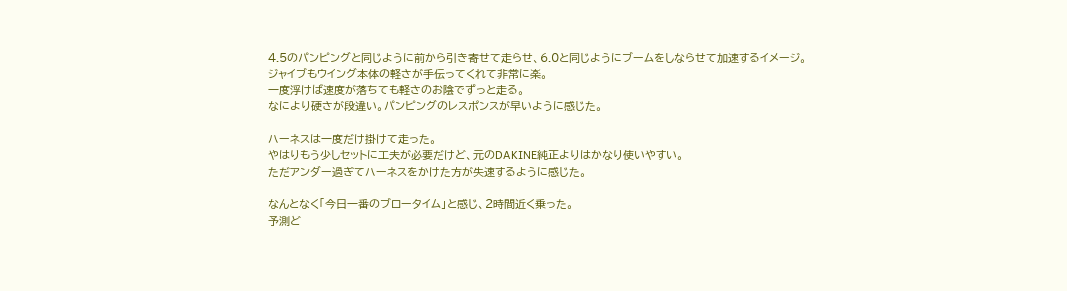4.5のパンピングと同じように前から引き寄せて走らせ、6.0と同じようにブームをしならせて加速するイメージ。
ジャイブもウイング本体の軽さが手伝ってくれて非常に楽。
一度浮けば速度が落ちても軽さのお陰でずっと走る。
なにより硬さが段違い。パンピングのレスポンスが早いように感じた。

ハーネスは一度だけ掛けて走った。
やはりもう少しセットに工夫が必要だけど、元のDAKINE純正よりはかなり使いやすい。
ただアンダー過ぎてハーネスをかけた方が失速するように感じた。

なんとなく「今日一番のブロータイム」と感じ、2時間近く乗った。
予測ど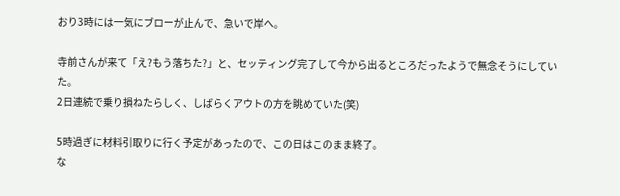おり3時には一気にブローが止んで、急いで岸へ。

寺前さんが来て「え?もう落ちた?」と、セッティング完了して今から出るところだったようで無念そうにしていた。
2日連続で乗り損ねたらしく、しばらくアウトの方を眺めていた(笑)

5時過ぎに材料引取りに行く予定があったので、この日はこのまま終了。
な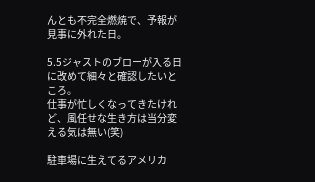んとも不完全燃焼で、予報が見事に外れた日。

5.5ジャストのブローが入る日に改めて細々と確認したいところ。
仕事が忙しくなってきたけれど、風任せな生き方は当分変える気は無い(笑)

駐車場に生えてるアメリカ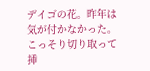デイゴの花。昨年は気が付かなかった。
こっそり切り取って挿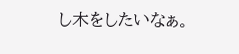し木をしたいなぁ。